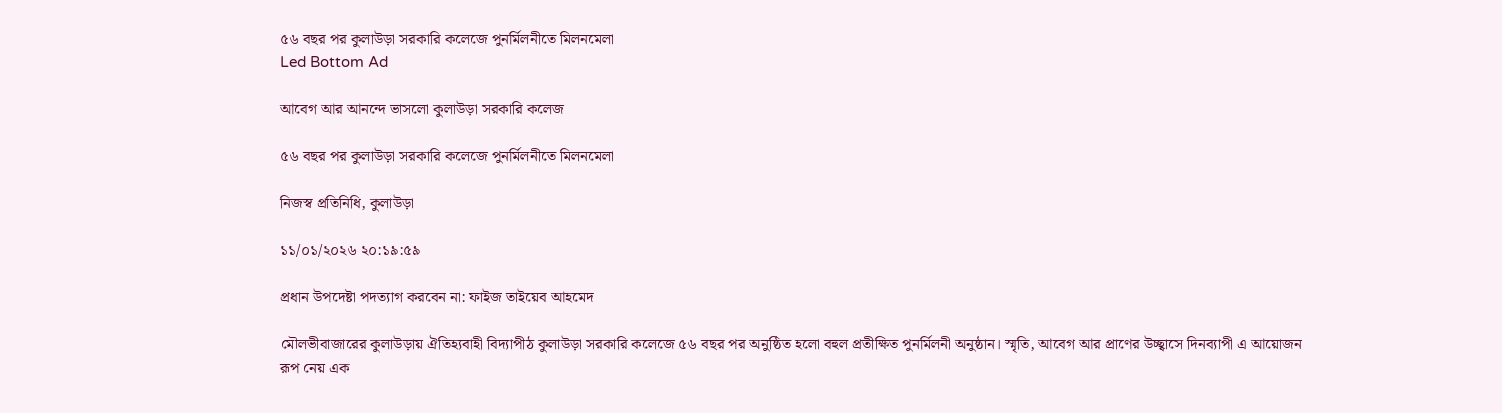৫৬ বছর পর কুলাউড়া সরকারি কলেজে পুনর্মিলনীতে মিলনমেলা
Led Bottom Ad

আবেগ আর আনন্দে ভাসলো কুলাউড়া সরকারি কলেজ

৫৬ বছর পর কুলাউড়া সরকারি কলেজে পুনর্মিলনীতে মিলনমেলা

নিজস্ব প্রতিনিধি, কুলাউড়া

১১/০১/২০২৬ ২০:১৯:৫৯

প্রধান উপদেষ্টা পদত্যাগ করবেন না: ফাইজ তাইয়েব আহমেদ

মৌলভীবাজারের কুলাউড়ায় ঐতিহ্যবাহী বিদ্যাপীঠ কুলাউড়া সরকারি কলেজে ৫৬ বছর পর অনুষ্ঠিত হলো বহুল প্রতীক্ষিত পুনর্মিলনী অনুষ্ঠান। স্মৃতি, আবেগ আর প্রাণের উচ্ছ্বাসে দিনব্যাপী এ আয়োজন রূপ নেয় এক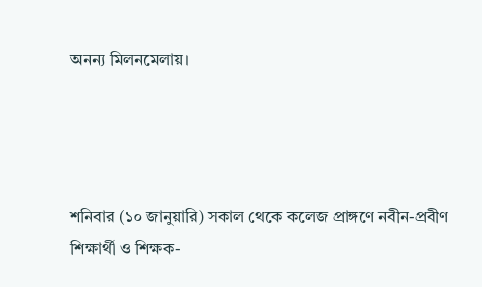অনন্য মিলনমেলায়।




শনিবার (১০ জানুয়ারি) সকাল থেকে কলেজ প্রাঙ্গণে নবীন-প্রবীণ শিক্ষার্থী ও শিক্ষক-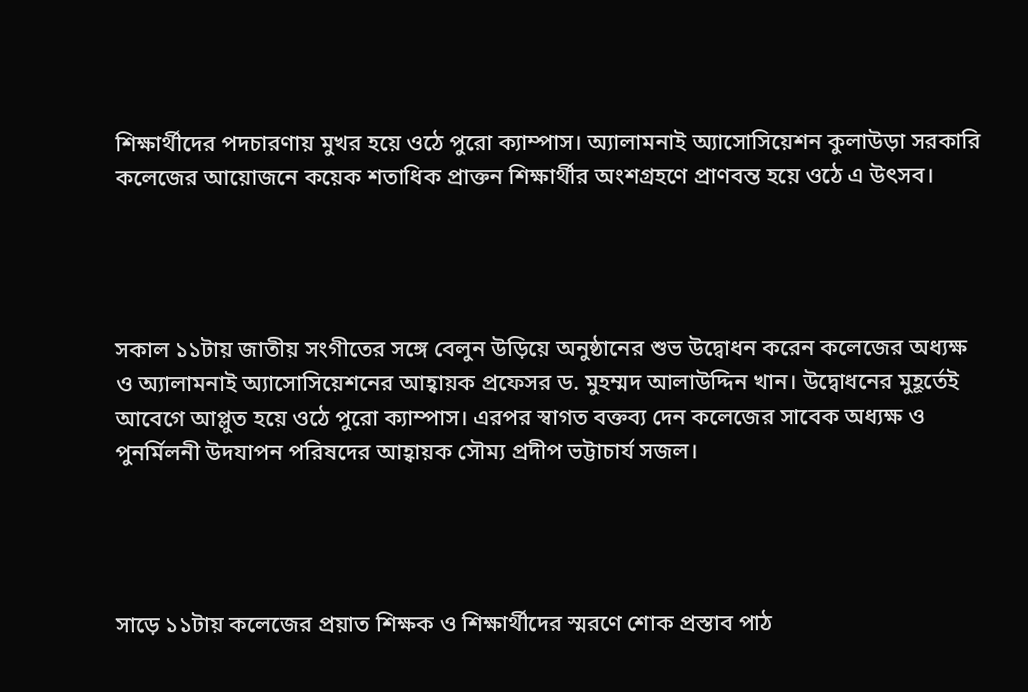শিক্ষার্থীদের পদচারণায় মুখর হয়ে ওঠে পুরো ক্যাম্পাস। অ্যালামনাই অ্যাসোসিয়েশন কুলাউড়া সরকারি কলেজের আয়োজনে কয়েক শতাধিক প্রাক্তন শিক্ষার্থীর অংশগ্রহণে প্রাণবন্ত হয়ে ওঠে এ উৎসব।




সকাল ১১টায় জাতীয় সংগীতের সঙ্গে বেলুন উড়িয়ে অনুষ্ঠানের শুভ উদ্বোধন করেন কলেজের অধ্যক্ষ ও অ্যালামনাই অ্যাসোসিয়েশনের আহ্বায়ক প্রফেসর ড. মুহম্মদ আলাউদ্দিন খান। উদ্বোধনের মুহূর্তেই আবেগে আপ্লুত হয়ে ওঠে পুরো ক্যাম্পাস। এরপর স্বাগত বক্তব্য দেন কলেজের সাবেক অধ্যক্ষ ও পুনর্মিলনী উদযাপন পরিষদের আহ্বায়ক সৌম্য প্রদীপ ভট্টাচার্য সজল।




সাড়ে ১১টায় কলেজের প্রয়াত শিক্ষক ও শিক্ষার্থীদের স্মরণে শোক প্রস্তাব পাঠ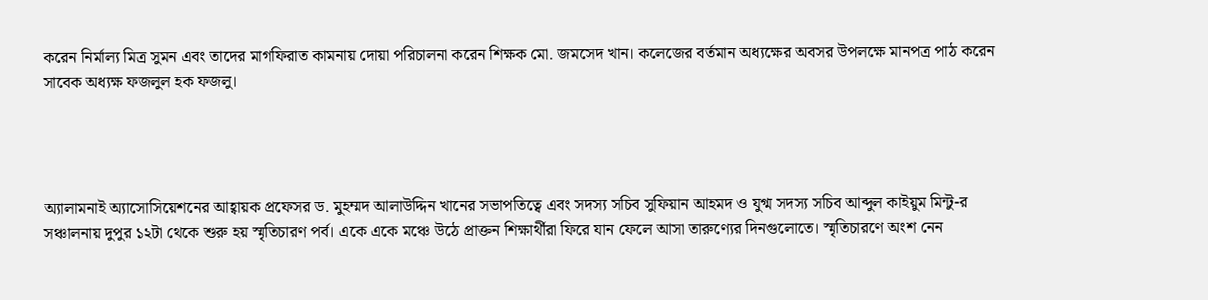করেন নির্মাল্য মিত্র সুমন এবং তাদের মাগফিরাত কামনায় দোয়া পরিচালনা করেন শিক্ষক মো. জমসেদ খান। কলেজের বর্তমান অধ্যক্ষের অবসর উপলক্ষে মানপত্র পাঠ করেন সাবেক অধ্যক্ষ ফজলুল হক ফজলু।




অ্যালামনাই অ্যাসোসিয়েশনের আহ্বায়ক প্রফেসর ড. মুহম্মদ আলাউদ্দিন খানের সভাপতিত্বে এবং সদস্য সচিব সুফিয়ান আহমদ ও যুগ্ম সদস্য সচিব আব্দুল কাইয়ুম মিন্টু-র সঞ্চালনায় দুপুর ১২টা থেকে শুরু হয় স্মৃতিচারণ পর্ব। একে একে মঞ্চে উঠে প্রাক্তন শিক্ষার্থীরা ফিরে যান ফেলে আসা তারুণ্যের দিনগুলোতে। স্মৃতিচারণে অংশ নেন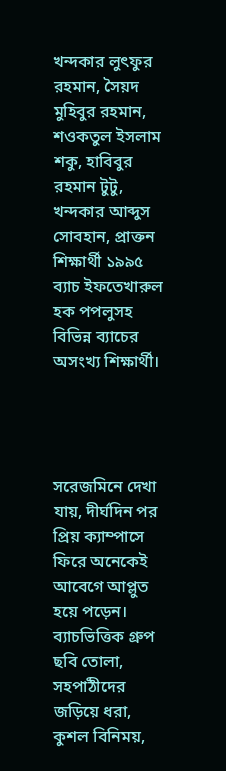খন্দকার লুৎফুর রহমান, সৈয়দ মুহিবুর রহমান, শওকতুল ইসলাম শকু, হাবিবুর রহমান টুটু, খন্দকার আব্দুস সোবহান, প্রাক্তন শিক্ষার্থী ১৯৯৫ ব্যাচ ইফতেখারুল হক পপলুসহ বিভিন্ন ব্যাচের অসংখ্য শিক্ষার্থী।




সরেজমিনে দেখা যায়, দীর্ঘদিন পর প্রিয় ক্যাম্পাসে ফিরে অনেকেই আবেগে আপ্লুত হয়ে পড়েন। ব্যাচভিত্তিক গ্রুপ ছবি তোলা, সহপাঠীদের জড়িয়ে ধরা, কুশল বিনিময়,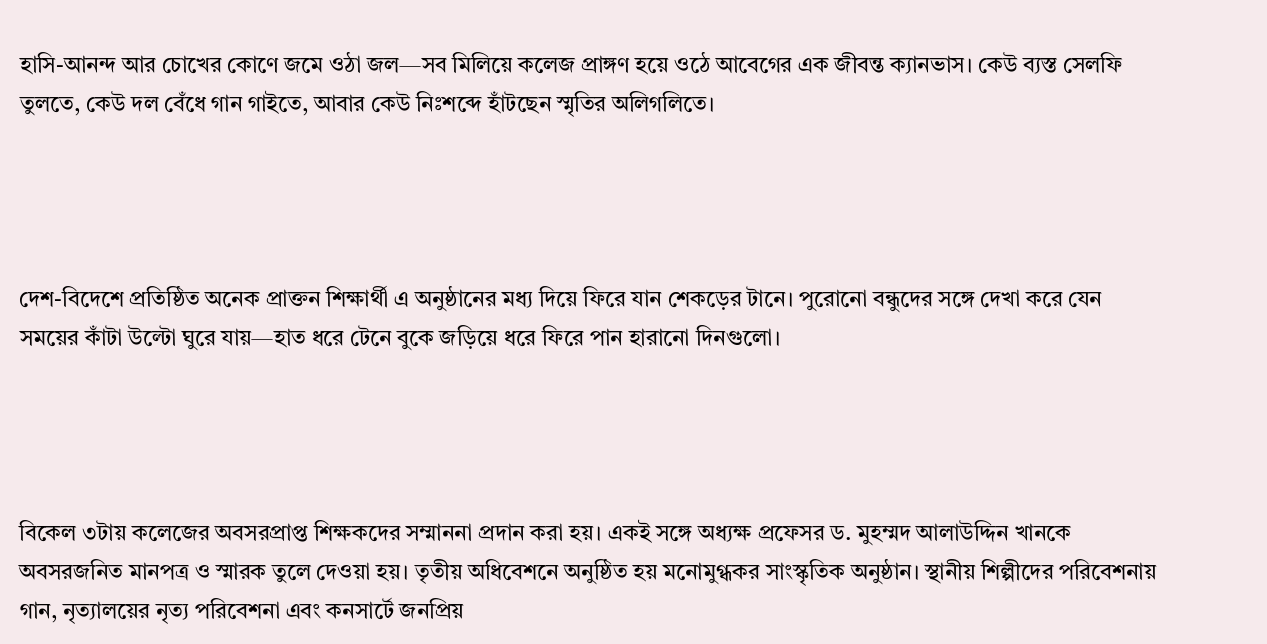হাসি-আনন্দ আর চোখের কোণে জমে ওঠা জল—সব মিলিয়ে কলেজ প্রাঙ্গণ হয়ে ওঠে আবেগের এক জীবন্ত ক্যানভাস। কেউ ব্যস্ত সেলফি তুলতে, কেউ দল বেঁধে গান গাইতে, আবার কেউ নিঃশব্দে হাঁটছেন স্মৃতির অলিগলিতে।




দেশ-বিদেশে প্রতিষ্ঠিত অনেক প্রাক্তন শিক্ষার্থী এ অনুষ্ঠানের মধ্য দিয়ে ফিরে যান শেকড়ের টানে। পুরোনো বন্ধুদের সঙ্গে দেখা করে যেন সময়ের কাঁটা উল্টো ঘুরে যায়—হাত ধরে টেনে বুকে জড়িয়ে ধরে ফিরে পান হারানো দিনগুলো।




বিকেল ৩টায় কলেজের অবসরপ্রাপ্ত শিক্ষকদের সম্মাননা প্রদান করা হয়। একই সঙ্গে অধ্যক্ষ প্রফেসর ড. মুহম্মদ আলাউদ্দিন খানকে অবসরজনিত মানপত্র ও স্মারক তুলে দেওয়া হয়। তৃতীয় অধিবেশনে অনুষ্ঠিত হয় মনোমুগ্ধকর সাংস্কৃতিক অনুষ্ঠান। স্থানীয় শিল্পীদের পরিবেশনায় গান, নৃত্যালয়ের নৃত্য পরিবেশনা এবং কনসার্টে জনপ্রিয়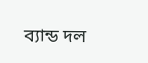ব্যান্ড দল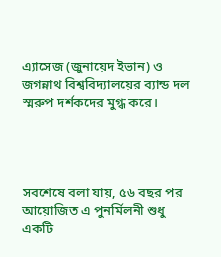এ্যাসেজ (জুনায়েদ ইভান) ও জগন্নাথ বিশ্ববিদ্যালয়ের ব্যান্ড দল স্মরুপ দর্শকদের মুগ্ধ করে।




সবশেষে বলা যায়, ৫৬ বছর পর আয়োজিত এ পুনর্মিলনী শুধু একটি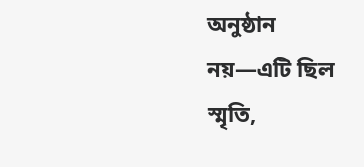অনুষ্ঠান নয়—এটি ছিল স্মৃতি,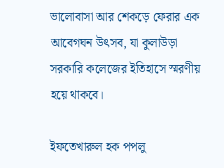ভালোবাসা আর শেকড়ে ফেরার এক আবেগঘন উৎসব, যা কুলাউড়া সরকারি কলেজের ইতিহাসে স্মরণীয় হয়ে থাকবে।

ইফতেখারুল হক পপলু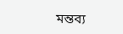মন্তব্য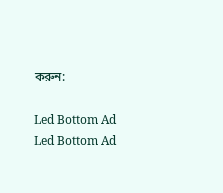করুন:

Led Bottom Ad
Led Bottom Ad